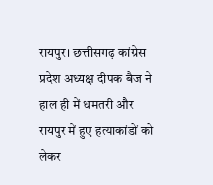रायपुर। छत्तीसगढ़ कांग्रेस प्रदेश अध्यक्ष दीपक बैज ने हाल ही में धमतरी और रायपुर में हुए हत्याकांडों को लेकर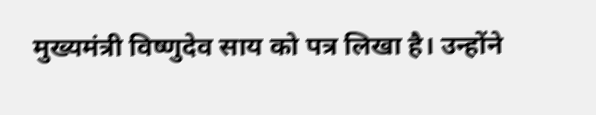मुख्यमंत्री विष्णुदेव साय को पत्र लिखा है। उन्होंने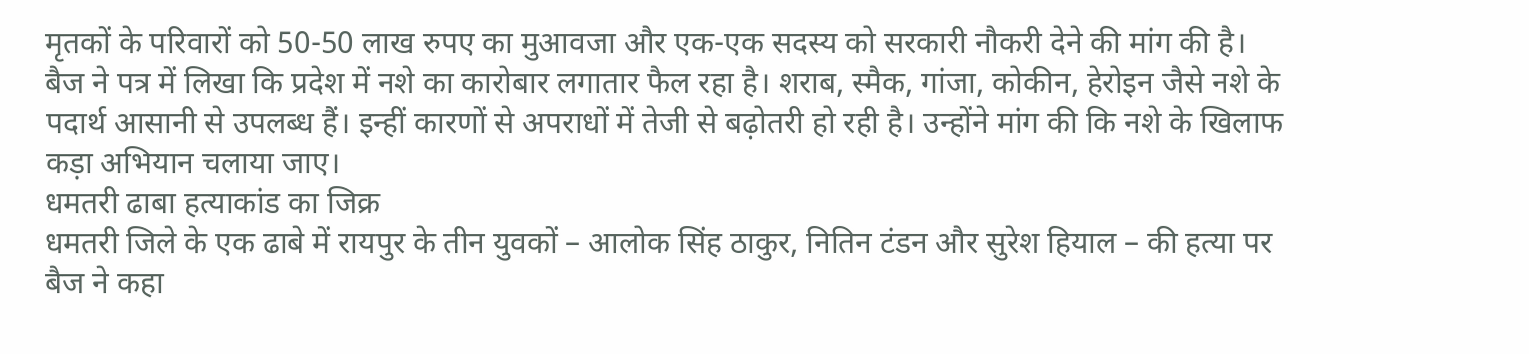मृतकों के परिवारों को 50-50 लाख रुपए का मुआवजा और एक-एक सदस्य को सरकारी नौकरी देने की मांग की है।
बैज ने पत्र में लिखा कि प्रदेश में नशे का कारोबार लगातार फैल रहा है। शराब, स्मैक, गांजा, कोकीन, हेरोइन जैसे नशे के पदार्थ आसानी से उपलब्ध हैं। इन्हीं कारणों से अपराधों में तेजी से बढ़ोतरी हो रही है। उन्होंने मांग की कि नशे के खिलाफ कड़ा अभियान चलाया जाए।
धमतरी ढाबा हत्याकांड का जिक्र
धमतरी जिले के एक ढाबे में रायपुर के तीन युवकों – आलोक सिंह ठाकुर, नितिन टंडन और सुरेश हियाल – की हत्या पर बैज ने कहा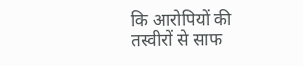कि आरोपियों की तस्वीरों से साफ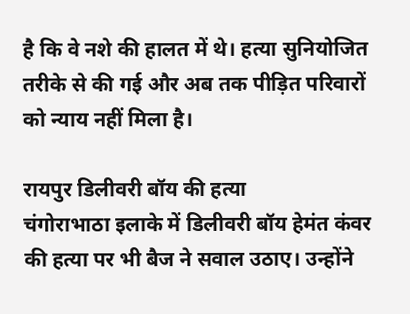है कि वे नशे की हालत में थे। हत्या सुनियोजित तरीके से की गई और अब तक पीड़ित परिवारों को न्याय नहीं मिला है।

रायपुर डिलीवरी बॉय की हत्या
चंगोराभाठा इलाके में डिलीवरी बॉय हेमंत कंवर की हत्या पर भी बैज ने सवाल उठाए। उन्होंने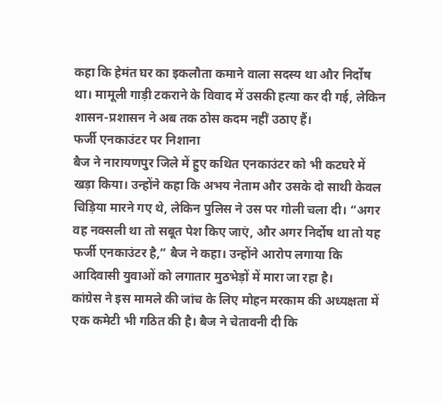कहा कि हेमंत घर का इकलौता कमाने वाला सदस्य था और निर्दोष था। मामूली गाड़ी टकराने के विवाद में उसकी हत्या कर दी गई, लेकिन शासन-प्रशासन ने अब तक ठोस कदम नहीं उठाए हैं।
फर्जी एनकाउंटर पर निशाना
बैज ने नारायणपुर जिले में हुए कथित एनकाउंटर को भी कटघरे में खड़ा किया। उन्होंने कहा कि अभय नेताम और उसके दो साथी केवल चिड़िया मारने गए थे, लेकिन पुलिस ने उस पर गोली चला दी। “अगर वह नक्सली था तो सबूत पेश किए जाएं, और अगर निर्दोष था तो यह फर्जी एनकाउंटर है,” बैज ने कहा। उन्होंने आरोप लगाया कि आदिवासी युवाओं को लगातार मुठभेड़ों में मारा जा रहा है।
कांग्रेस ने इस मामले की जांच के लिए मोहन मरकाम की अध्यक्षता में एक कमेटी भी गठित की है। बैज ने चेतावनी दी कि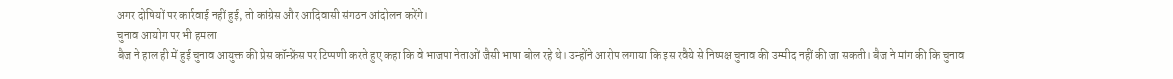अगर दोषियों पर कार्रवाई नहीं हुई, तो कांग्रेस और आदिवासी संगठन आंदोलन करेंगे।
चुनाव आयोग पर भी हमला
बैज ने हाल ही में हुई चुनाव आयुक्त की प्रेस कॉन्फ्रेंस पर टिप्पणी करते हुए कहा कि वे भाजपा नेताओं जैसी भाषा बोल रहे थे। उन्होंने आरोप लगाया कि इस रवैये से निष्पक्ष चुनाव की उम्मीद नहीं की जा सकती। बैज ने मांग की कि चुनाव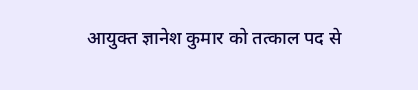आयुक्त ज्ञानेश कुमार को तत्काल पद से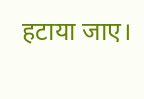हटाया जाए।